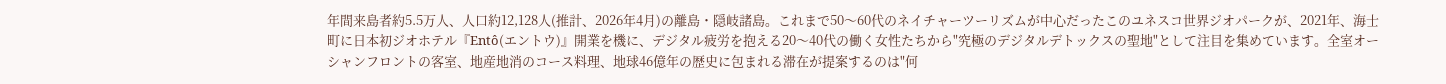年間来島者約5.5万人、人口約12,128人(推計、2026年4月)の離島・隠岐諸島。これまで50〜60代のネイチャーツーリズムが中心だったこのユネスコ世界ジオパークが、2021年、海士町に日本初ジオホテル『Entô(エントウ)』開業を機に、デジタル疲労を抱える20〜40代の働く女性たちから"究極のデジタルデトックスの聖地"として注目を集めています。全室オーシャンフロントの客室、地産地消のコース料理、地球46億年の歴史に包まれる滞在が提案するのは"何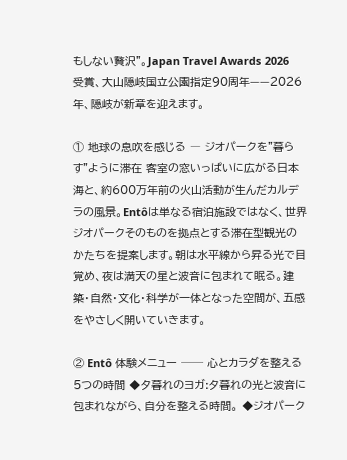もしない贅沢"。Japan Travel Awards 2026受賞、大山隠岐国立公園指定90周年——2026年、隠岐が新章を迎えます。

① 地球の息吹を感じる ― ジオパークを"暮らす"ように滞在 客室の窓いっぱいに広がる日本海と、約600万年前の火山活動が生んだカルデラの風景。Entôは単なる宿泊施設ではなく、世界ジオパークそのものを拠点とする滞在型観光のかたちを提案します。朝は水平線から昇る光で目覚め、夜は満天の星と波音に包まれて眠る。建築・自然・文化・科学が一体となった空間が、五感をやさしく開いていきます。

② Entô 体験メニュー ── 心とカラダを整える5つの時間 ◆夕暮れのヨガ:夕暮れの光と波音に包まれながら、自分を整える時間。 ◆ジオパーク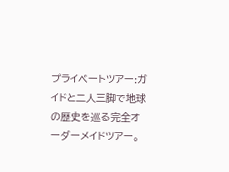プライベートツアー:ガイドと二人三脚で地球の歴史を巡る完全オーダーメイドツアー。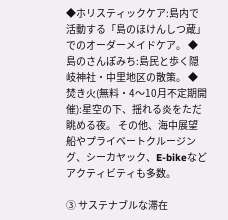◆ホリスティックケア:島内で活動する「島のほけんしつ蔵」でのオーダーメイドケア。 ◆島のさんぽみち:島民と歩く隠岐神社・中里地区の散策。 ◆焚き火(無料・4〜10月不定期開催):星空の下、揺れる炎をただ眺める夜。 その他、海中展望船やプライベートクルージング、シーカヤック、E-bikeなどアクティビティも多数。

③ サステナブルな滞在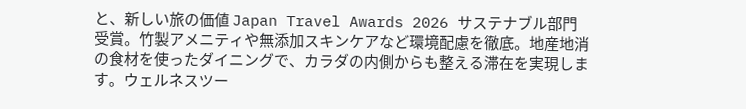と、新しい旅の価値 Japan Travel Awards 2026 サステナブル部門受賞。竹製アメニティや無添加スキンケアなど環境配慮を徹底。地産地消の食材を使ったダイニングで、カラダの内側からも整える滞在を実現します。ウェルネスツー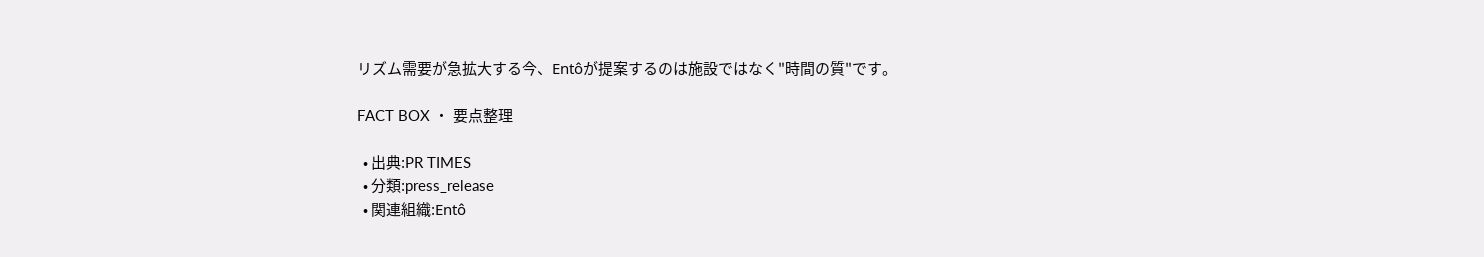リズム需要が急拡大する今、Entôが提案するのは施設ではなく"時間の質"です。

FACT BOX ・ 要点整理

  • 出典:PR TIMES
  • 分類:press_release
  • 関連組織:Entô